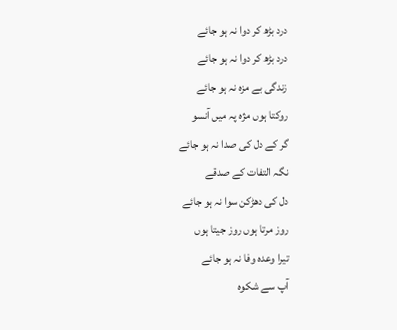درد بڑھ کر دوا نہ ہو جائے
درد بڑھ کر دوا نہ ہو جائے
زندگی بے مزہ نہ ہو جائے
روکتا ہوں مژہ پہ میں آنسو
گر کے دل کی صدا نہ ہو جائے
نگہ التفات کے صدقے
دل کی دھڑکن سوا نہ ہو جائے
روز مرتا ہوں روز جیتا ہوں
تیرا وعدہ وفا نہ ہو جائے
آپ سے شکوہ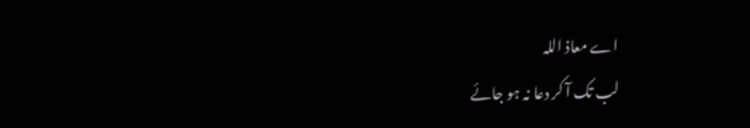اے معاذ اللہ
لب تک آ کر دعا نہ ہو جائے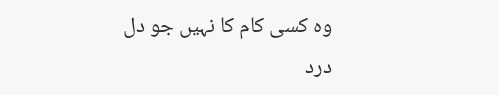وہ کسی کام کا نہیں جو دل
درد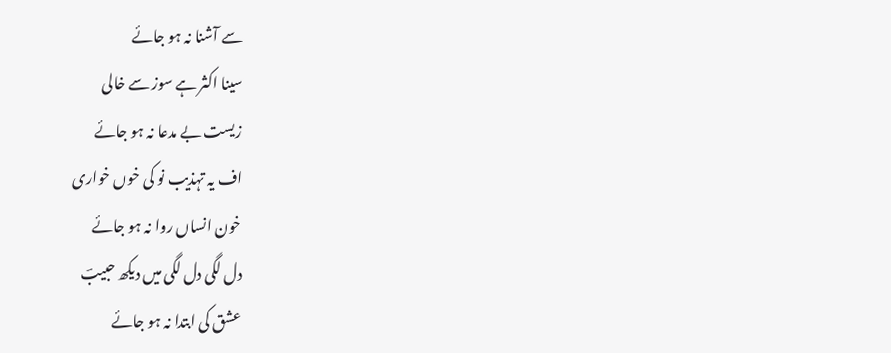سے آشنا نہ ہو جائے
سینا اکثر ہے سوز سے خالی
زیست بے مدعا نہ ہو جائے
اف یہ تہذیب نو کی خوں خواری
خون انساں روا نہ ہو جائے
دل لگی دل لگی میں دیکھ حبیبؔ
عشق کی ابتدا نہ ہو جائے